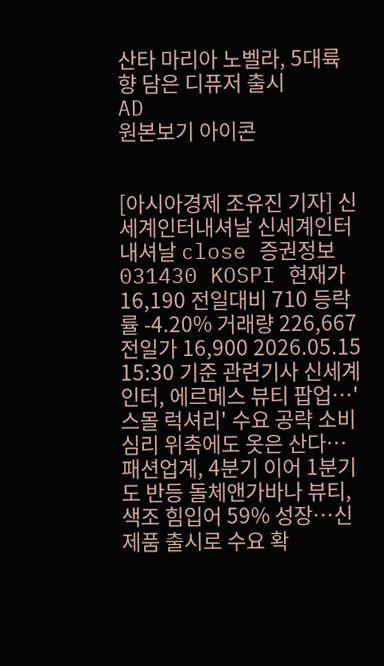산타 마리아 노벨라, 5대륙 향 담은 디퓨저 출시
AD
원본보기 아이콘


[아시아경제 조유진 기자] 신세계인터내셔날 신세계인터내셔날 close 증권정보 031430 KOSPI 현재가 16,190 전일대비 710 등락률 -4.20% 거래량 226,667 전일가 16,900 2026.05.15 15:30 기준 관련기사 신세계인터, 에르메스 뷰티 팝업…'스몰 럭셔리' 수요 공략 소비심리 위축에도 옷은 산다…패션업계, 4분기 이어 1분기도 반등 돌체앤가바나 뷰티, 색조 힘입어 59% 성장…신제품 출시로 수요 확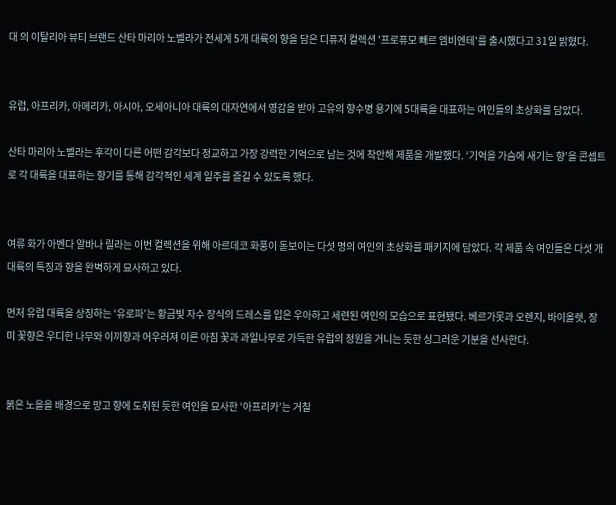대 의 이탈리아 뷰티 브랜드 산타 마리아 노벨라가 전세계 5개 대륙의 향을 담은 디퓨저 컬렉션 '프로퓨모 빼르 엠비엔테'를 출시했다고 31일 밝혔다.


유럽, 아프리카, 아메리카, 아시아, 오세아니아 대륙의 대자연에서 영감을 받아 고유의 향수병 용기에 5대륙을 대표하는 여인들의 초상화를 담았다.

산타 마리아 노벨라는 후각이 다른 어떤 감각보다 정교하고 가장 강력한 기억으로 남는 것에 착안해 제품을 개발했다. ‘기억을 가슴에 새기는 향’을 콘셉트로 각 대륙을 대표하는 향기를 통해 감각적인 세계 일주를 즐길 수 있도록 했다.


여류 화가 아벤다 알바나 릴라는 이번 컬렉션을 위해 아르데코 화풍이 돋보이는 다섯 명의 여인의 초상화를 패키지에 담았다. 각 제품 속 여인들은 다섯 개 대륙의 특징과 향을 완벽하게 묘사하고 있다.

먼저 유럽 대륙을 상징하는 ‘유로파’는 황금빛 자수 장식의 드레스를 입은 우아하고 세련된 여인의 모습으로 표현됐다. 베르가못과 오렌지, 바이올렛, 장미 꽃향은 우디한 나무와 이끼향과 어우러져 이른 아침 꽃과 과일나무로 가득한 유럽의 정원을 거니는 듯한 싱그러운 기분을 선사한다.


붉은 노을을 배경으로 망고 향에 도취된 듯한 여인을 묘사한 ‘아프리카’는 거칠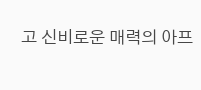고 신비로운 매력의 아프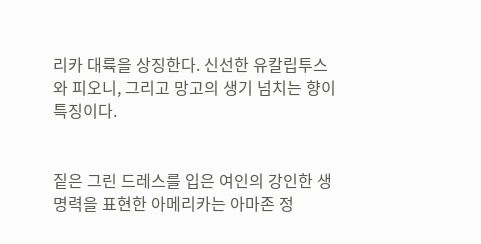리카 대륙을 상징한다. 신선한 유칼립투스와 피오니, 그리고 망고의 생기 넘치는 향이 특징이다.


짙은 그린 드레스를 입은 여인의 강인한 생명력을 표현한 아메리카는 아마존 정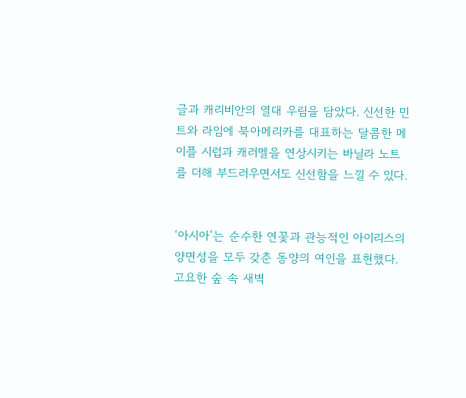글과 캐리비안의 열대 우림을 담았다. 신선한 민트와 라임에 북아메리카를 대표하는 달콤한 메이플 시럽과 캐러멜을 연상시키는 바닐라 노트를 더해 부드러우면서도 신선함을 느낄 수 있다.


‘아시아’는 순수한 연꽃과 관능적인 아이리스의 양면성을 모두 갖춘 동양의 여인을 표현했다. 고요한 숲 속 새벽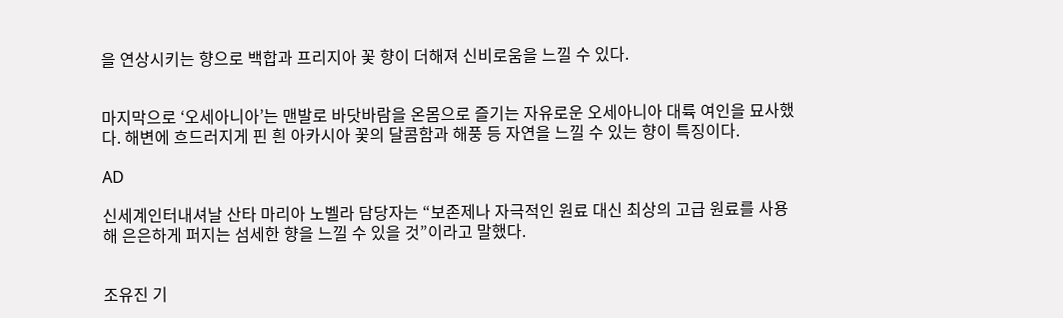을 연상시키는 향으로 백합과 프리지아 꽃 향이 더해져 신비로움을 느낄 수 있다.


마지막으로 ‘오세아니아’는 맨발로 바닷바람을 온몸으로 즐기는 자유로운 오세아니아 대륙 여인을 묘사했다. 해변에 흐드러지게 핀 흰 아카시아 꽃의 달콤함과 해풍 등 자연을 느낄 수 있는 향이 특징이다.

AD

신세계인터내셔날 산타 마리아 노벨라 담당자는 “보존제나 자극적인 원료 대신 최상의 고급 원료를 사용해 은은하게 퍼지는 섬세한 향을 느낄 수 있을 것”이라고 말했다.


조유진 기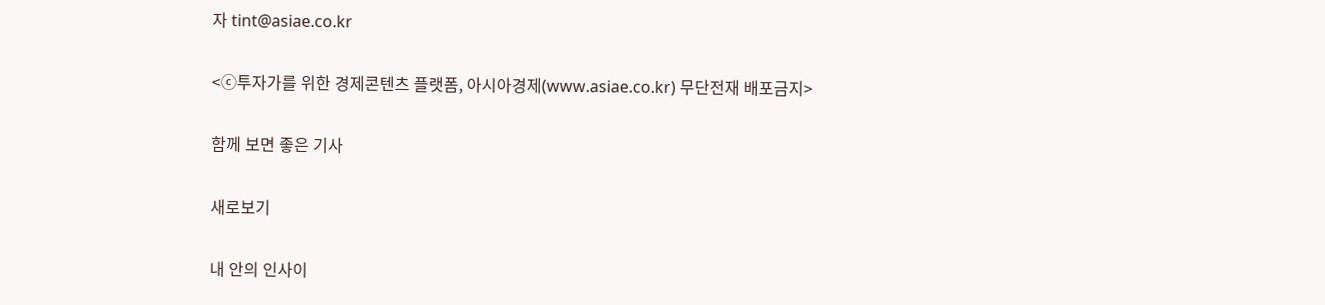자 tint@asiae.co.kr

<ⓒ투자가를 위한 경제콘텐츠 플랫폼, 아시아경제(www.asiae.co.kr) 무단전재 배포금지>

함께 보면 좋은 기사

새로보기

내 안의 인사이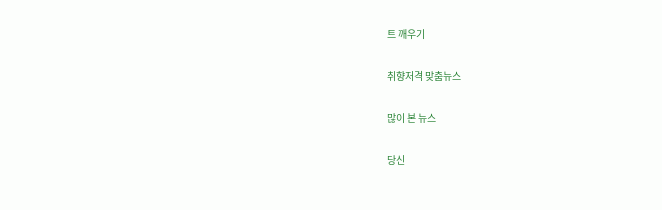트 깨우기

취향저격 맞춤뉴스

많이 본 뉴스

당신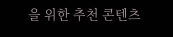을 위한 추천 콘텐츠